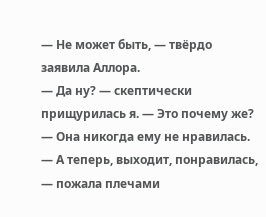— Не может быть, — твёрдо заявила Аллора.
— Да ну? — скептически прищурилась я. — Это почему же?
— Она никогда ему не нравилась.
— А теперь, выходит, понравилась, — пожала плечами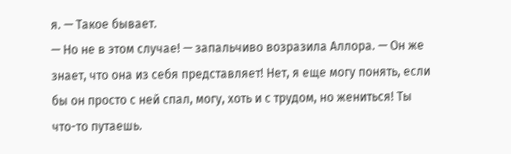я. — Такое бывает.
— Но не в этом случае! — запальчиво возразила Аллора. — Он же знает, что она из себя представляет! Нет, я еще могу понять, если бы он просто с ней спал, могу, хоть и с трудом, но жениться! Ты что-то путаешь.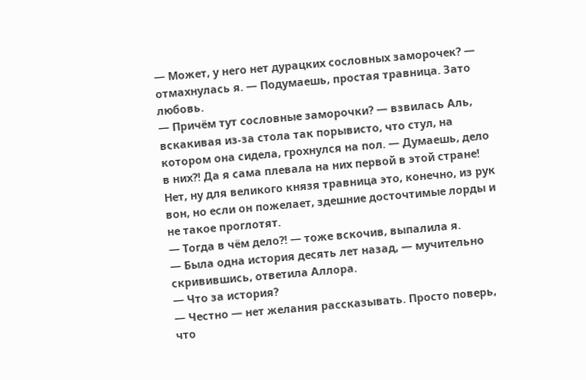— Может, у него нет дурацких сословных заморочек? — отмахнулась я. — Подумаешь, простая травница. Зато любовь.
— Причём тут сословные заморочки? — взвилась Аль, вскакивая из-за стола так порывисто, что стул, на котором она сидела, грохнулся на пол. — Думаешь, дело в них?! Да я сама плевала на них первой в этой стране! Нет, ну для великого князя травница это, конечно, из рук вон, но если он пожелает, здешние досточтимые лорды и не такое проглотят.
— Тогда в чём дело?! — тоже вскочив, выпалила я.
— Была одна история десять лет назад, — мучительно скривившись, ответила Аллора.
— Что за история?
— Честно — нет желания рассказывать. Просто поверь, что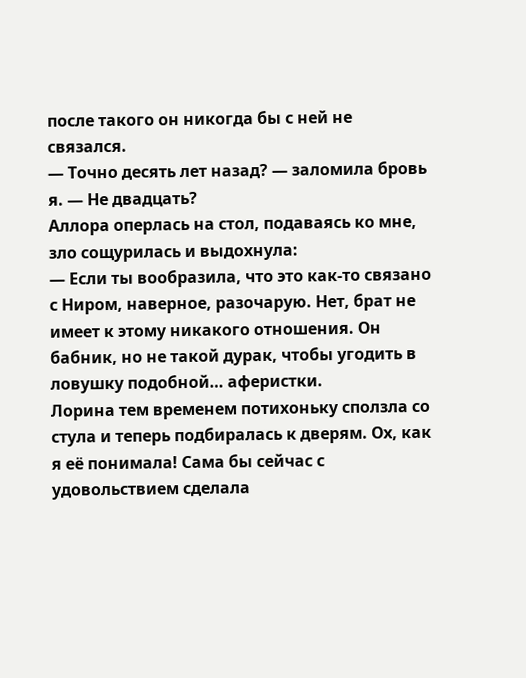после такого он никогда бы с ней не связался.
— Точно десять лет назад? — заломила бровь я. — Не двадцать?
Аллора оперлась на стол, подаваясь ко мне, зло сощурилась и выдохнула:
— Если ты вообразила, что это как-то связано с Ниром, наверное, разочарую. Нет, брат не имеет к этому никакого отношения. Он бабник, но не такой дурак, чтобы угодить в ловушку подобной… аферистки.
Лорина тем временем потихоньку сползла со стула и теперь подбиралась к дверям. Ох, как я её понимала! Сама бы сейчас с удовольствием сделала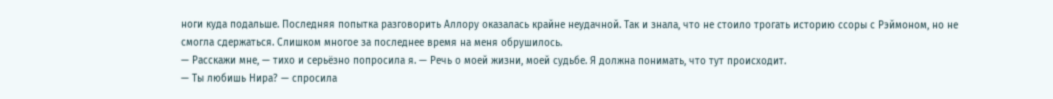ноги куда подальше. Последняя попытка разговорить Аллору оказалась крайне неудачной. Так и знала, что не стоило трогать историю ссоры с Рэймоном, но не смогла сдержаться. Слишком многое за последнее время на меня обрушилось.
— Расскажи мне, — тихо и серьёзно попросила я. — Речь о моей жизни, моей судьбе. Я должна понимать, что тут происходит.
— Ты любишь Нира? — спросила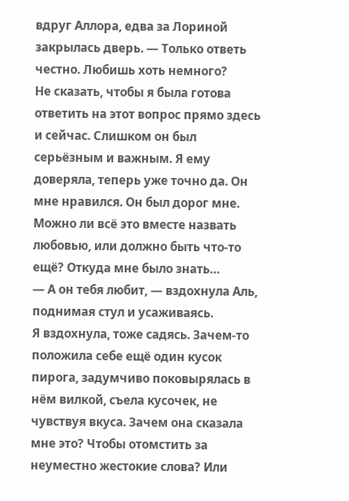вдруг Аллора, едва за Лориной закрылась дверь. — Только ответь честно. Любишь хоть немного?
Не сказать, чтобы я была готова ответить на этот вопрос прямо здесь и сейчас. Слишком он был серьёзным и важным. Я ему доверяла, теперь уже точно да. Он мне нравился. Он был дорог мне. Можно ли всё это вместе назвать любовью, или должно быть что-то ещё? Откуда мне было знать…
— А он тебя любит, — вздохнула Аль, поднимая стул и усаживаясь.
Я вздохнула, тоже садясь. Зачем-то положила себе ещё один кусок пирога, задумчиво поковырялась в нём вилкой, съела кусочек, не чувствуя вкуса. Зачем она сказала мне это? Чтобы отомстить за неуместно жестокие слова? Или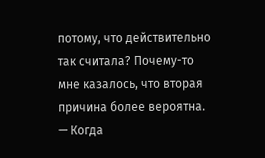потому, что действительно так считала? Почему-то мне казалось, что вторая причина более вероятна.
— Когда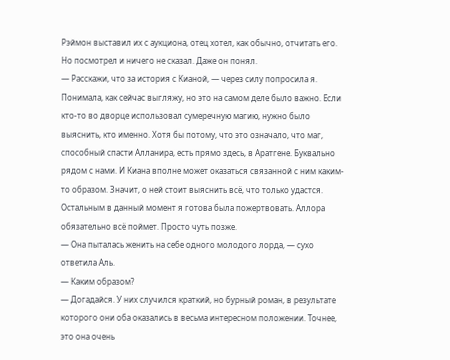Рэймон выставил их с аукциона, отец хотел, как обычно, отчитать его. Но посмотрел и ничего не сказал. Даже он понял.
— Расскажи, что за история с Кианой, — через силу попросила я.
Понимала, как сейчас выгляжу, но это на самом деле было важно. Если кто-то во дворце использовал сумеречную магию, нужно было выяснить, кто именно. Хотя бы потому, что это означало, что маг, способный спасти Алланира, есть прямо здесь, в Аратгене. Буквально рядом с нами. И Киана вполне может оказаться связанной с ним каким-то образом. Значит, о ней стоит выяснить всё, что только удастся. Остальным в данный момент я готова была пожертвовать. Аллора обязательно всё поймет. Просто чуть позже.
— Она пыталась женить на себе одного молодого лорда, — сухо ответила Аль.
— Каким образом?
— Догадайся. У них случился краткий, но бурный роман, в результате которого они оба оказались в весьма интересном положении. Точнее, это она очень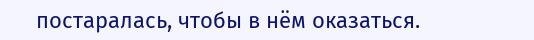постаралась, чтобы в нём оказаться.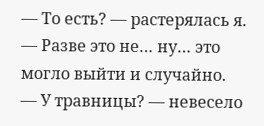— То есть? — растерялась я. — Разве это не… ну… это могло выйти и случайно.
— У травницы? — невесело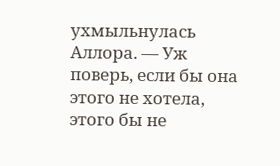ухмыльнулась Аллора. — Уж поверь, если бы она этого не хотела, этого бы не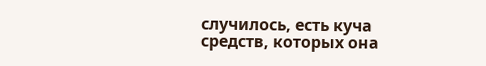случилось, есть куча средств, которых она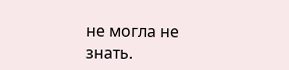не могла не знать.